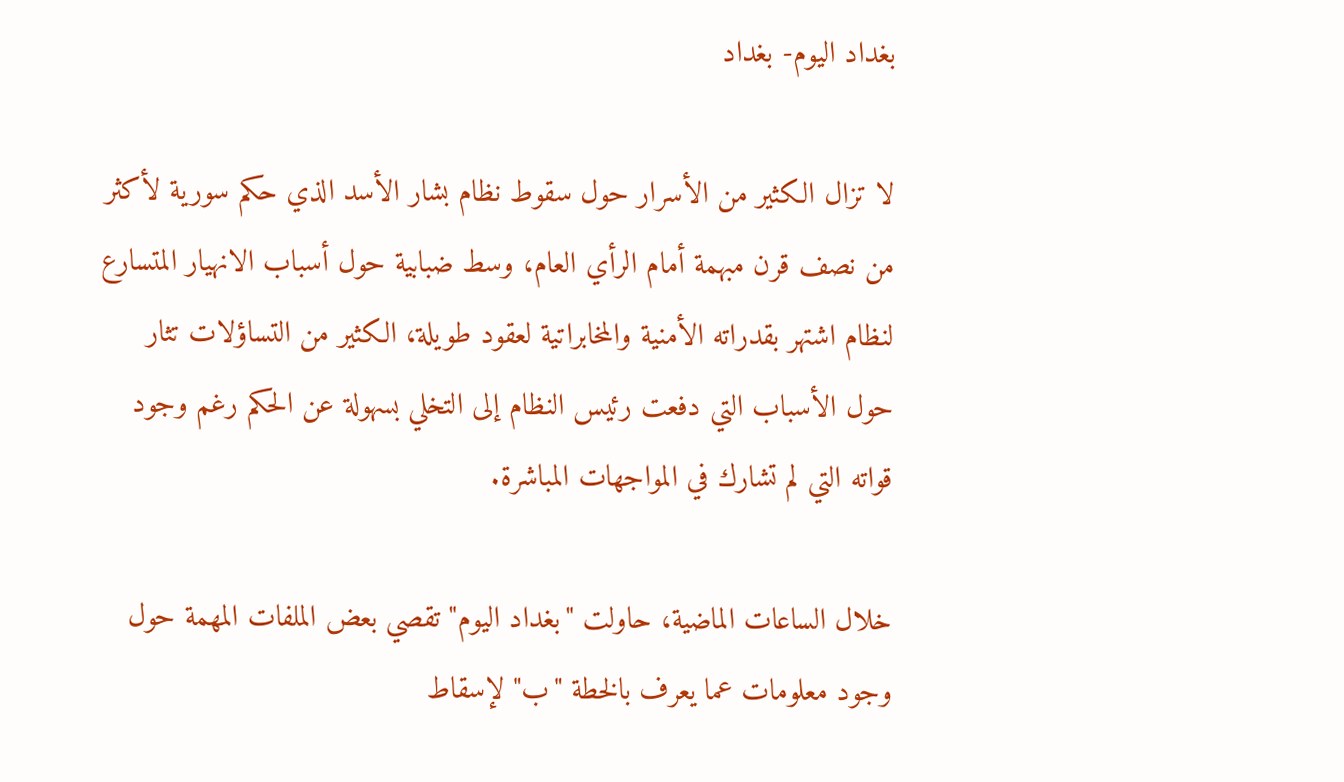بغداد اليوم- بغداد

لا تزال الكثير من الأسرار حول سقوط نظام بشار الأسد الذي حكم سورية لأكثر من نصف قرن مبهمة أمام الرأي العام، وسط ضبابية حول أسباب الانهيار المتسارع لنظام اشتهر بقدراته الأمنية والمخابراتية لعقود طويلة، الكثير من التساؤلات تثار حول الأسباب التي دفعت رئيس النظام إلى التخلي بسهولة عن الحكم رغم وجود قواته التي لم تشارك في المواجهات المباشرة.

خلال الساعات الماضية، حاولت "بغداد اليوم" تقصي بعض الملفات المهمة حول وجود معلومات عما يعرف بالخطة "ب" لإسقاط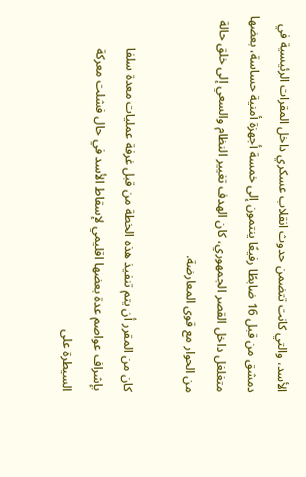الأسد، والتي كانت تتضمن حدوث انقلاب عسكري داخل المقرات الرئيسية في دمشق من قبل 16 ضابطًا رفيعًا ينتمون إلى خمسة أجهزة أمنية حساسة، بعضها متغلغل داخل القصر الجمهوري، كان الهدف تغيير النظام والسعي إلى خلق حالة من الحوار مع قوى المعارضة.

كان من المقرر أن يتم تنفيذ هذه الخطة من قبل غرفة عمليات معدة سلفا بإشراف عواصم عدة بعضها اقليمي لإسقاط الأسد في حال فشلت معركة السيطرة على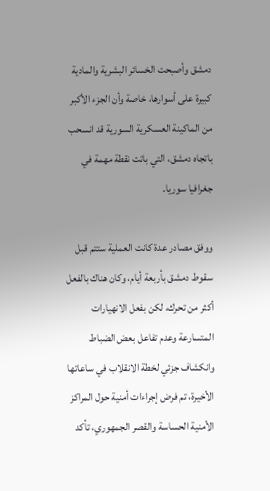دمشق وأصبحت الخسائر البشرية والمادية كبيرة على أسوارها، خاصة وأن الجزء الأكبر من الماكينة العسكرية السورية قد انسحب باتجاه دمشق، التي باتت نقطة مهمة في جغرافيا سوريا.

ووفق مصادر عدة كانت العملية ستتم قبل سقوط دمشق بأربعة أيام، وكان هناك بالفعل أكثر من تحرك، لكن بفعل الانهيارات المتسارعة وعدم تفاعل بعض الضباط وانكشاف جزئي لخطة الانقلاب في ساعاتها الأخيرة، تم فرض إجراءات أمنية حول المراكز الأمنية الحساسة والقصر الجمهوري، تأكد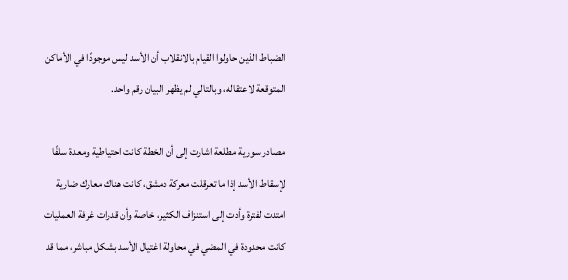الضباط الذين حاولوا القيام بالانقلاب أن الأسد ليس موجودًا في الأماكن المتوقعة لاعتقاله، وبالتالي لم يظهر البيان رقم واحد.

مصادر سورية مطلعة اشارت إلى أن الخطة كانت احتياطية ومعدة سلفًا لإسقاط الأسد إذا ما تعرقلت معركة دمشق، كانت هناك معارك ضارية امتدت لفترة وأدت إلى استنزاف الكثير، خاصة وأن قدرات غرفة العمليات كانت محدودة في المضي في محاولة اغتيال الأسد بشكل مباشر، مما قد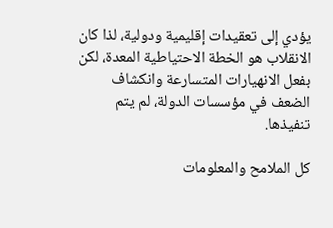يؤدي إلى تعقيدات إقليمية ودولية، لذا كان الانقلاب هو الخطة الاحتياطية المعدة، لكن بفعل الانهيارات المتسارعة وانكشاف الضعف في مؤسسات الدولة، لم يتم تنفيذها.

كل الملامح والمعلومات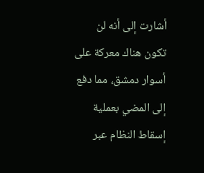أشارت إلى أنه لن تكون هناك معركة على أسوار دمشق، مما دفع إلى المضي بعملية إسقاط النظام عبر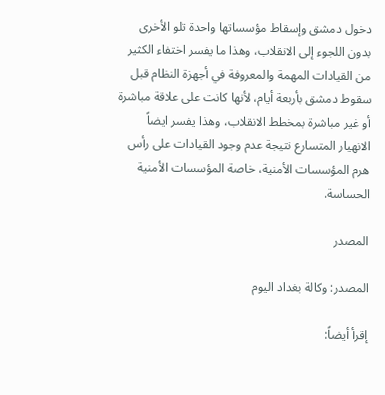دخول دمشق وإسقاط مؤسساتها واحدة تلو الأخرى بدون اللجوء إلى الانقلاب، وهذا ما يفسر اختفاء الكثير من القيادات المهمة والمعروفة في أجهزة النظام قبل سقوط دمشق بأربعة أيام، لأنها كانت على علاقة مباشرة أو غير مباشرة بمخطط الانقلاب، وهذا يفسر ايضاً الانهيار المتسارع نتيجة عدم وجود القيادات على رأس هرم المؤسسات الأمنية، خاصة المؤسسات الأمنية الحساسة.

المصدر

المصدر: وكالة بغداد اليوم

إقرأ أيضاً: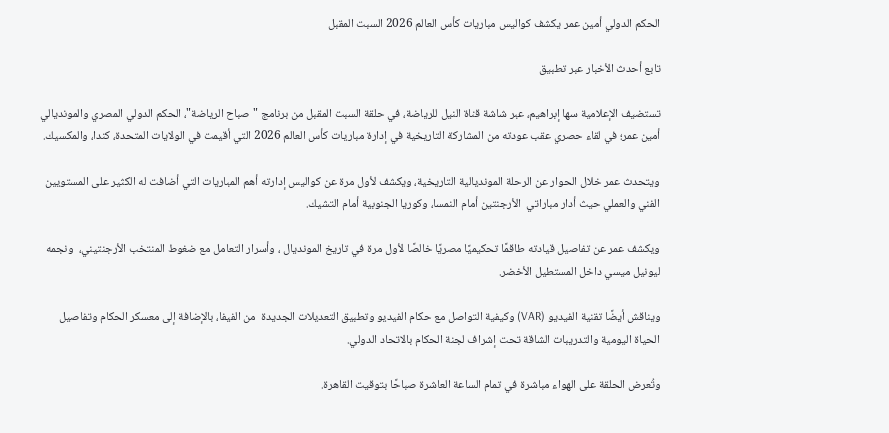الحكم الدولي أمين عمر يكشف كواليس مباريات كأس العالم 2026 السبت المقبل

تابع أحدث الأخبار عبر تطبيق

تستضيف الإعلامية سها إبراهيم، عبر شاشة قناة النيل للرياضة، في حلقة السبت المقبل من برنامج "صباح الرياضة"، الحكم الدولي المصري والمونديالي أمين عمر؛ في لقاء حصري عقب عودته من المشاركة التاريخية في إدارة مباريات كأس العالم 2026 التي أقيمت في الولايات المتحدة، كندا، والمكسيك.

ويتحدث عمر خلال الحوار عن الرحلة المونديالية التاريخية، ويكشف لأول مرة عن كواليس إدارته أهم المباريات التي أضافت له الكثير على المستويين الفني والعملي حيث أدار مباراتي  الأرجنتين أمام النمسا، وكوريا الجنوبية أمام التشيك.

ويكشف عمر عن تفاصيل قيادته طاقمًا تحكيميًا مصريًا خالصًا لأول مرة في تاريخ المونديال ، وأسرار التعامل مع ضغوط المنتخب الأرجنتيني،  ونجمه ليونيل ميسي داخل المستطيل الأخضر.

ويناقش أيضًا تقنية الفيديو (VAR) وكيفية التواصل مع حكام الفيديو وتطبيق التعديلات الجديدة  من الفيفا، بالإضافة إلى معسكر الحكام وتفاصيل الحياة اليومية والتدريبات الشاقة تحت إشراف لجنة الحكام بالاتحاد الدولي.

وتُعرض الحلقة على الهواء مباشرة في تمام الساعة العاشرة صباحًا بتوقيت القاهرة.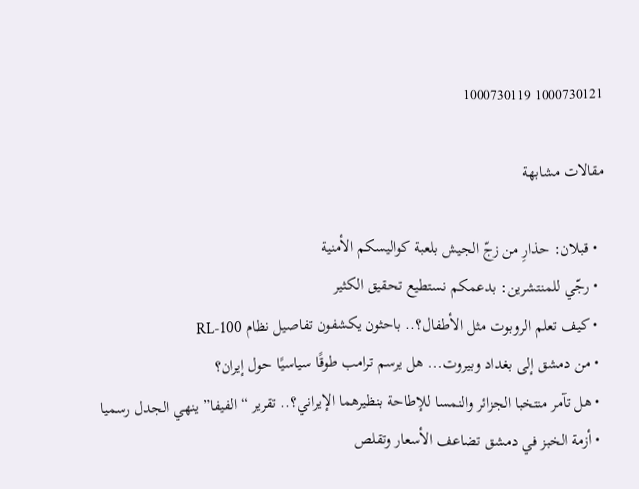1000730121 1000730119

مقالات مشابهة

  • قبلان: حذارِ من زجّ الجيش بلعبة كواليسكم الأمنية
  • رجّي للمنتشرين: بدعمكم نستطيع تحقيق الكثير
  • كيف تعلم الروبوت مثل الأطفال؟.. باحثون يكشفون تفاصيل نظام RL-100
  • من دمشق إلى بغداد وبيروت... هل يرسم ترامب طوقًا سياسيًا حول إيران؟
  • هل تآمر منتخبا الجزائر والنمسا للإطاحة بنظيرهما الإيراني؟.. تقرير “الفيفا” ينهي الجدل رسميا
  • أزمة الخبز في دمشق تضاعف الأسعار وتقلص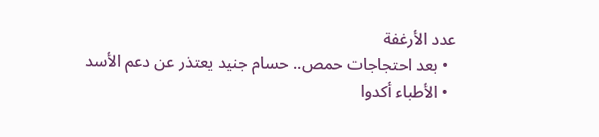عدد الأرغفة
  • بعد احتجاجات حمص.. حسام جنيد يعتذر عن دعم الأسد
  • الأطباء أكدوا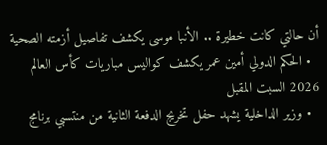أن حالتي كانت خطيرة .. الأنبا موسى يكشف تفاصيل أزمته الصحية
  • الحكم الدولي أمين عمر يكشف كواليس مباريات كأس العالم 2026 السبت المقبل
  • وزير الداخلية يشهد حفل تخريج الدفعة الثانية من منتسبي برنامج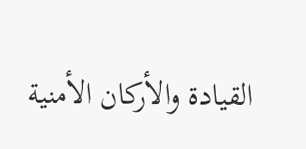القيادة والأركان الأمنية